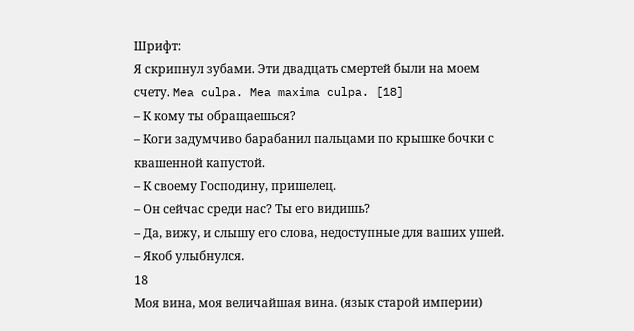Шрифт:
Я скрипнул зубами. Эти двадцать смертей были на моем счету. Mea culpa. Mea maxima culpa. [18]
– К кому ты обращаешься?
– Коги задумчиво барабанил пальцами по крышке бочки с квашенной капустой.
– К своему Господину, пришелец.
– Он сейчас среди нас? Ты его видишь?
– Да, вижу, и слышу его слова, недоступные для ваших ушей.
– Якоб улыбнулся.
18
Моя вина, моя величайшая вина. (язык старой империи)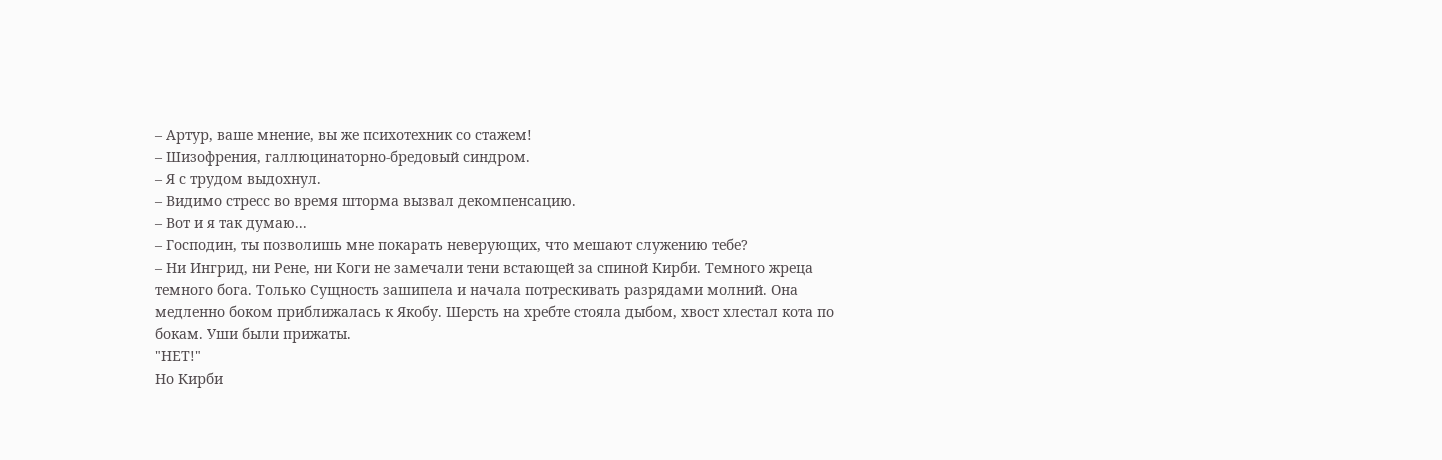– Артур, ваше мнение, вы же психотехник со стажем!
– Шизофрения, галлюцинаторно-бредовый синдром.
– Я с трудом выдохнул.
– Видимо стресс во время шторма вызвал декомпенсацию.
– Вот и я так думаю...
– Господин, ты позволишь мне покарать неверующих, что мешают служению тебе?
– Ни Ингрид, ни Рене, ни Коги не замечали тени встающей за спиной Кирби. Темного жреца темного бога. Только Сущность зашипела и начала потрескивать разрядами молний. Она медленно боком приближалась к Якобу. Шерсть на хребте стояла дыбом, хвост хлестал кота по бокам. Уши были прижаты.
"НЕТ!"
Но Кирби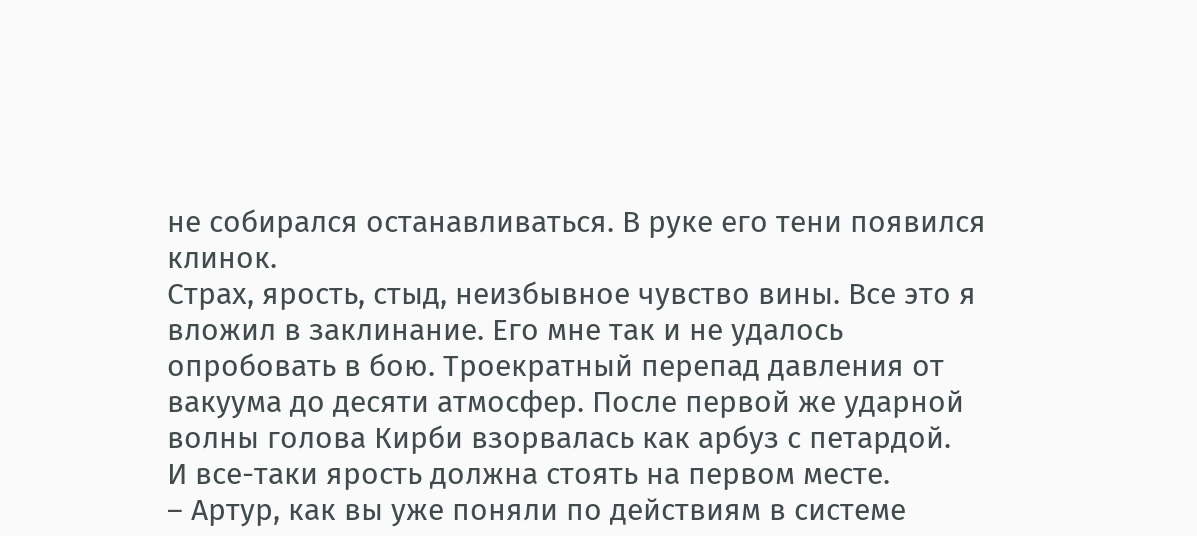не собирался останавливаться. В руке его тени появился клинок.
Страх, ярость, стыд, неизбывное чувство вины. Все это я вложил в заклинание. Его мне так и не удалось опробовать в бою. Троекратный перепад давления от вакуума до десяти атмосфер. После первой же ударной волны голова Кирби взорвалась как арбуз с петардой.
И все-таки ярость должна стоять на первом месте.
– Артур, как вы уже поняли по действиям в системе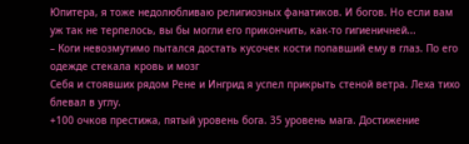Юпитера, я тоже недолюбливаю религиозных фанатиков. И богов. Но если вам уж так не терпелось, вы бы могли его прикончить, как-то гигиеничней...
– Коги невозмутимо пытался достать кусочек кости попавший ему в глаз. По его одежде стекала кровь и мозг
Себя и стоявших рядом Рене и Ингрид я успел прикрыть стеной ветра. Леха тихо блевал в углу.
+100 очков престижа, пятый уровень бога. 35 уровень мага. Достижение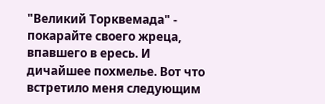"Великий Торквемада" - покарайте своего жреца, впавшего в ересь. И дичайшее похмелье. Вот что встретило меня следующим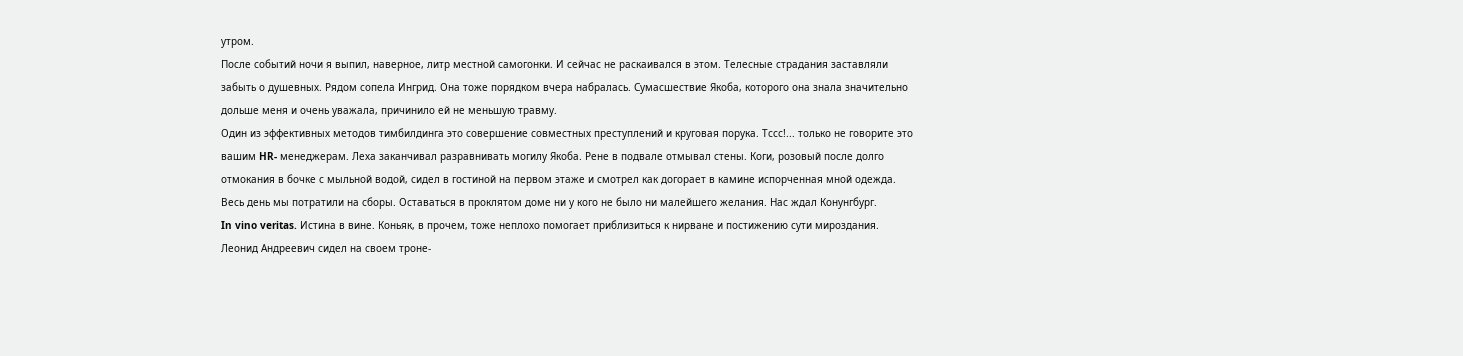утром.
После событий ночи я выпил, наверное, литр местной самогонки. И сейчас не раскаивался в этом. Телесные страдания заставляли забыть о душевных. Рядом сопела Ингрид. Она тоже порядком вчера набралась. Сумасшествие Якоба, которого она знала значительно дольше меня и очень уважала, причинило ей не меньшую травму.
Один из эффективных методов тимбилдинга это совершение совместных преступлений и круговая порука. Тссс!... только не говорите это вашим HR- менеджерам. Леха заканчивал разравнивать могилу Якоба. Рене в подвале отмывал стены. Коги, розовый после долго отмокания в бочке с мыльной водой, сидел в гостиной на первом этаже и смотрел как догорает в камине испорченная мной одежда.
Весь день мы потратили на сборы. Оставаться в проклятом доме ни у кого не было ни малейшего желания. Нас ждал Конунгбург.
In vino veritas. Истина в вине. Коньяк, в прочем, тоже неплохо помогает приблизиться к нирване и постижению сути мироздания.
Леонид Андреевич сидел на своем троне-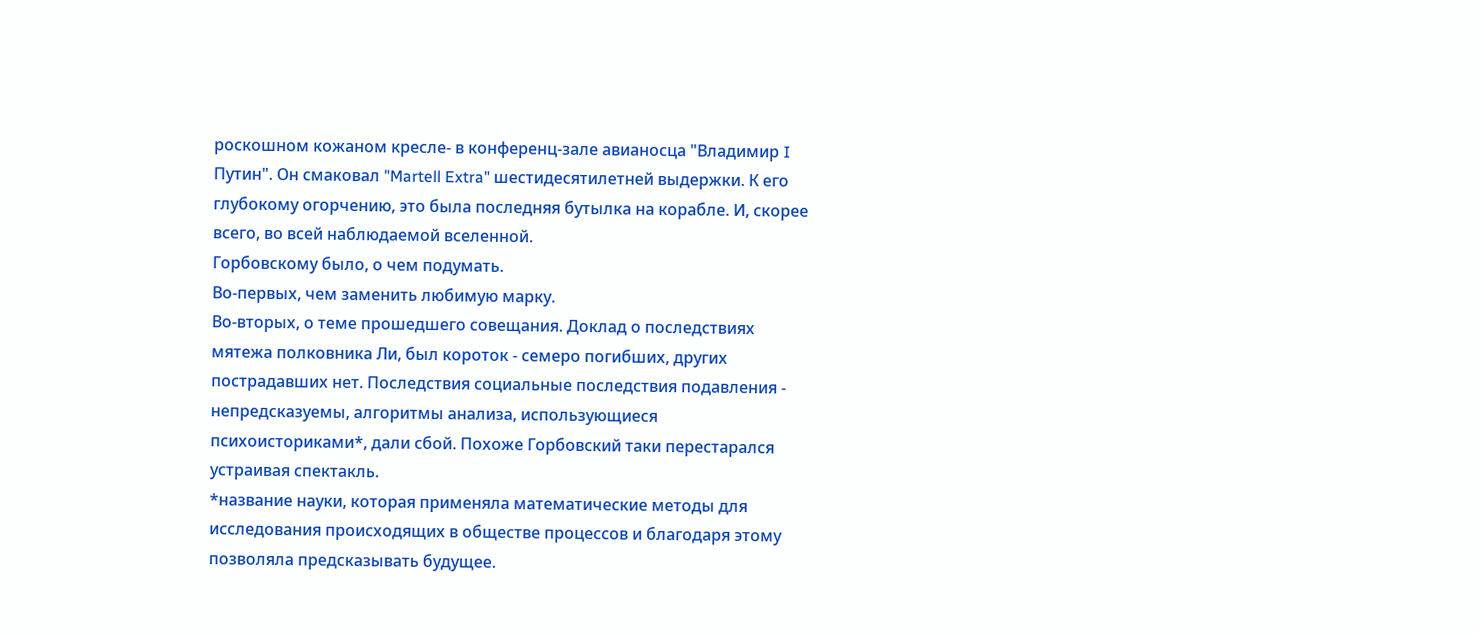роскошном кожаном кресле- в конференц-зале авианосца "Владимир I Путин". Он смаковал "Martell Extra" шестидесятилетней выдержки. К его глубокому огорчению, это была последняя бутылка на корабле. И, скорее всего, во всей наблюдаемой вселенной.
Горбовскому было, о чем подумать.
Во-первых, чем заменить любимую марку.
Во-вторых, о теме прошедшего совещания. Доклад о последствиях мятежа полковника Ли, был короток - семеро погибших, других пострадавших нет. Последствия социальные последствия подавления - непредсказуемы, алгоритмы анализа, использующиеся психоисториками*, дали сбой. Похоже Горбовский таки перестарался устраивая спектакль.
*название науки, которая применяла математические методы для исследования происходящих в обществе процессов и благодаря этому позволяла предсказывать будущее.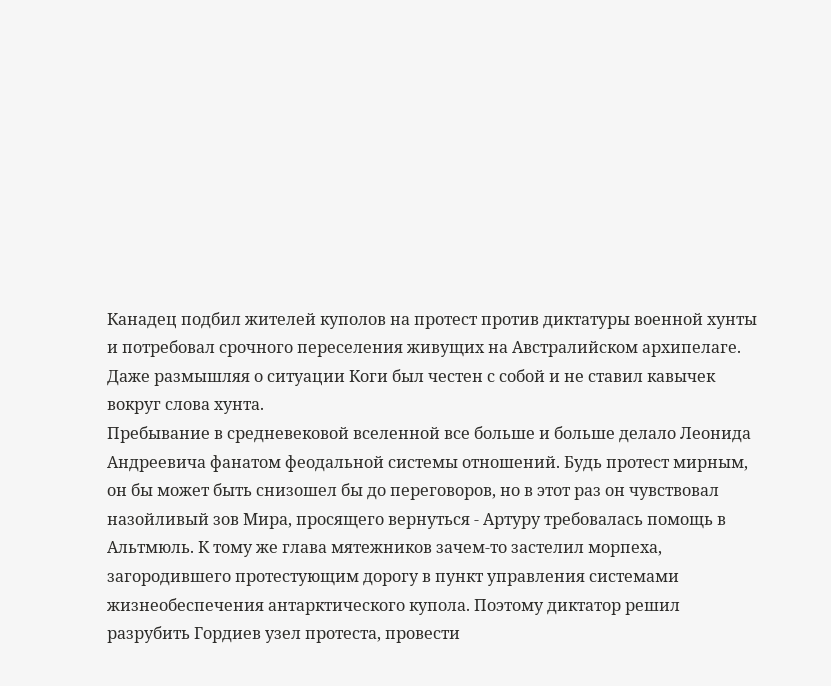Канадец подбил жителей куполов на протест против диктатуры военной хунты и потребовал срочного переселения живущих на Австралийском архипелаге. Даже размышляя о ситуации Коги был честен с собой и не ставил кавычек вокруг слова хунта.
Пребывание в средневековой вселенной все больше и больше делало Леонида Андреевича фанатом феодальной системы отношений. Будь протест мирным, он бы может быть снизошел бы до переговоров, но в этот раз он чувствовал назойливый зов Мира, просящего вернуться - Артуру требовалась помощь в Альтмюль. К тому же глава мятежников зачем-то застелил морпеха, загородившего протестующим дорогу в пункт управления системами жизнеобеспечения антарктического купола. Поэтому диктатор решил разрубить Гордиев узел протеста, провести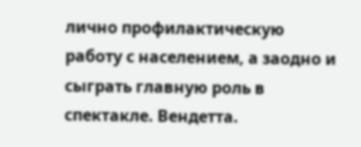лично профилактическую работу с населением, а заодно и сыграть главную роль в спектакле. Вендетта.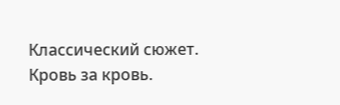Классический сюжет. Кровь за кровь.